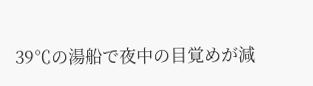39℃の湯船で夜中の目覚めが減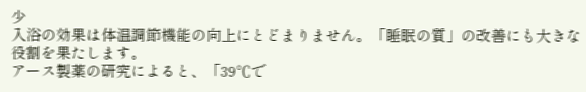少
入浴の効果は体温調節機能の向上にとどまりません。「睡眠の質」の改善にも大きな役割を果たします。
アース製薬の研究によると、「39℃で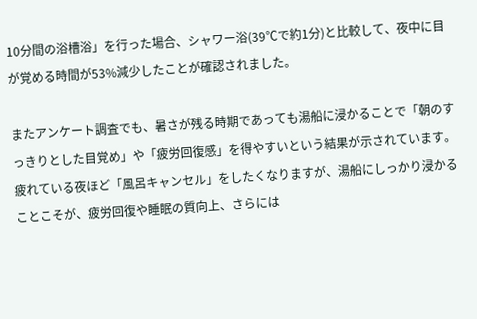10分間の浴槽浴」を行った場合、シャワー浴(39℃で約1分)と比較して、夜中に目が覚める時間が53%減少したことが確認されました。

またアンケート調査でも、暑さが残る時期であっても湯船に浸かることで「朝のすっきりとした目覚め」や「疲労回復感」を得やすいという結果が示されています。
疲れている夜ほど「風呂キャンセル」をしたくなりますが、湯船にしっかり浸かることこそが、疲労回復や睡眠の質向上、さらには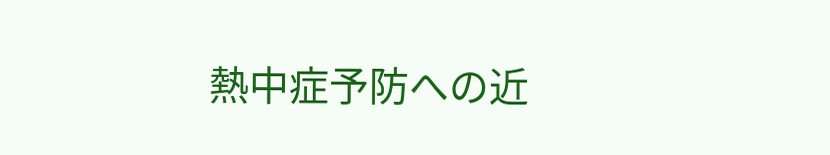熱中症予防への近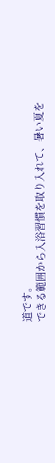道です。
できる範囲から入浴習慣を取り入れて、暑い夏を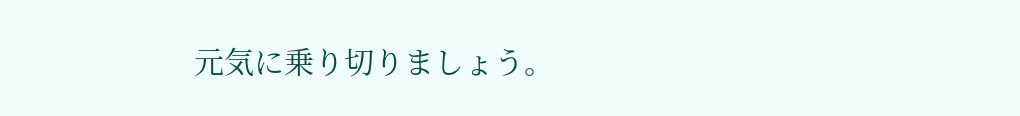元気に乗り切りましょう。